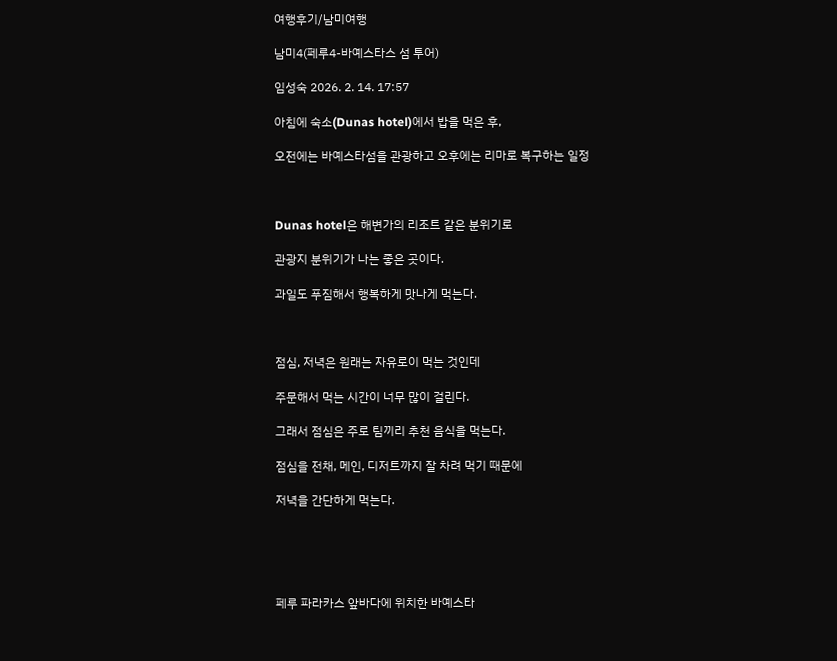여행후기/남미여행

남미4(페루4-바예스타스 섬 투어)

임성숙 2026. 2. 14. 17:57

아침에 숙소(Dunas hotel)에서 밥을 먹은 후,

오전에는 바예스타섬을 관광하고 오후에는 리마로 복구하는 일정



Dunas hotel은 해변가의 리조트 같은 분위기로

관광지 분위기가 나는 좋은 곳이다.

과일도 푸짐해서 행복하게 맛나게 먹는다.



점심, 저녁은 원래는 자유로이 먹는 것인데

주문해서 먹는 시간이 너무 많이 걸린다.

그래서 점심은 주로 팀끼리 추천 음식을 먹는다.

점심을 전채, 메인, 디저트까지 잘 차려 먹기 때문에

저녁을 간단하게 먹는다.





페루 파라카스 앞바다에 위치한 바예스타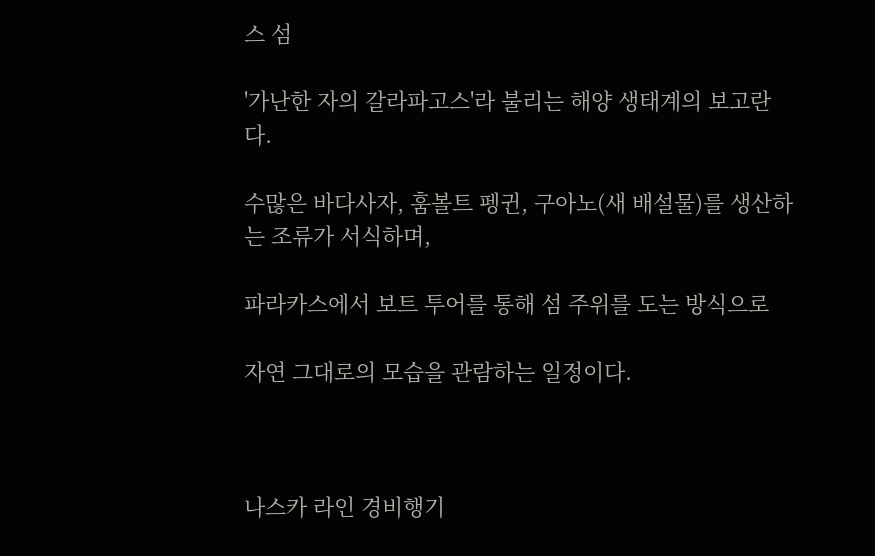스 섬

'가난한 자의 갈라파고스'라 불리는 해양 생태계의 보고란다.

수많은 바다사자, 훔볼트 펭귄, 구아노(새 배설물)를 생산하는 조류가 서식하며,

파라카스에서 보트 투어를 통해 섬 주위를 도는 방식으로

자연 그대로의 모습을 관람하는 일정이다.



나스카 라인 경비행기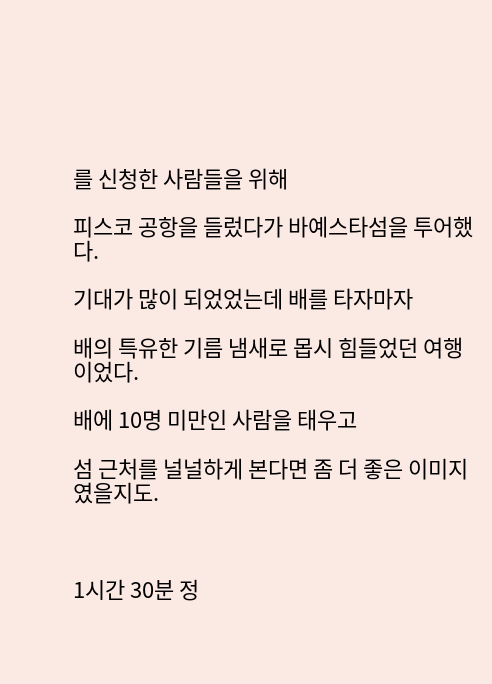를 신청한 사람들을 위해

피스코 공항을 들렀다가 바예스타섬을 투어했다.

기대가 많이 되었었는데 배를 타자마자

배의 특유한 기름 냄새로 몹시 힘들었던 여행이었다.

배에 10명 미만인 사람을 태우고

섬 근처를 널널하게 본다면 좀 더 좋은 이미지였을지도.



1시간 30분 정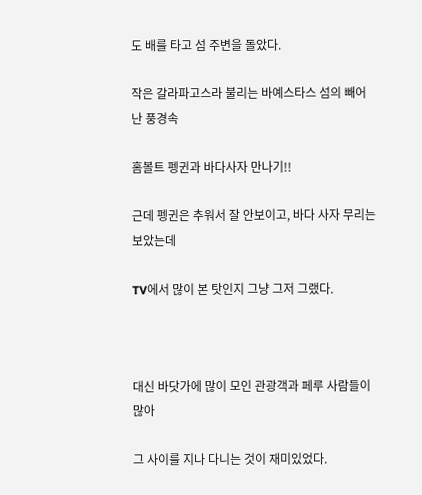도 배를 타고 섬 주변을 돌았다.

작은 갈라파고스라 불리는 바예스타스 섬의 빼어난 풍경속

홈볼트 펭귄과 바다사자 만나기!!

근데 펭귄은 추워서 잘 안보이고, 바다 사자 무리는 보았는데

TV에서 많이 본 탓인지 그냥 그저 그랬다.



대신 바닷가에 많이 모인 관광객과 페루 사람들이 많아

그 사이를 지나 다니는 것이 재미있었다.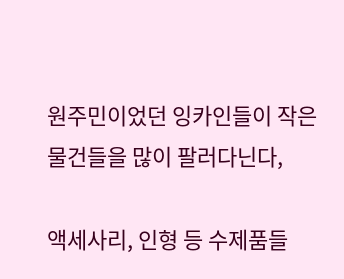원주민이었던 잉카인들이 작은 물건들을 많이 팔러다닌다,

액세사리, 인형 등 수제품들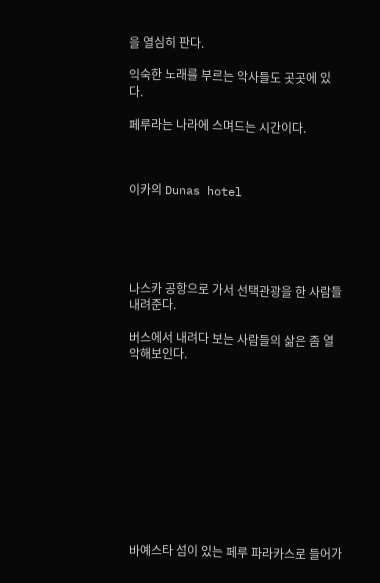을 열심히 판다.

익숙한 노래를 부르는 악사들도 곳곳에 있다.

페루라는 나라에 스며드는 시간이다.



이카의 Dunas hotel





나스카 공항으로 가서 선택관광을 한 사람들 내려준다.

버스에서 내려다 보는 사람들의 삶은 좀 열악해보인다.











바예스타 섬이 있는 페루 파라카스로 들어가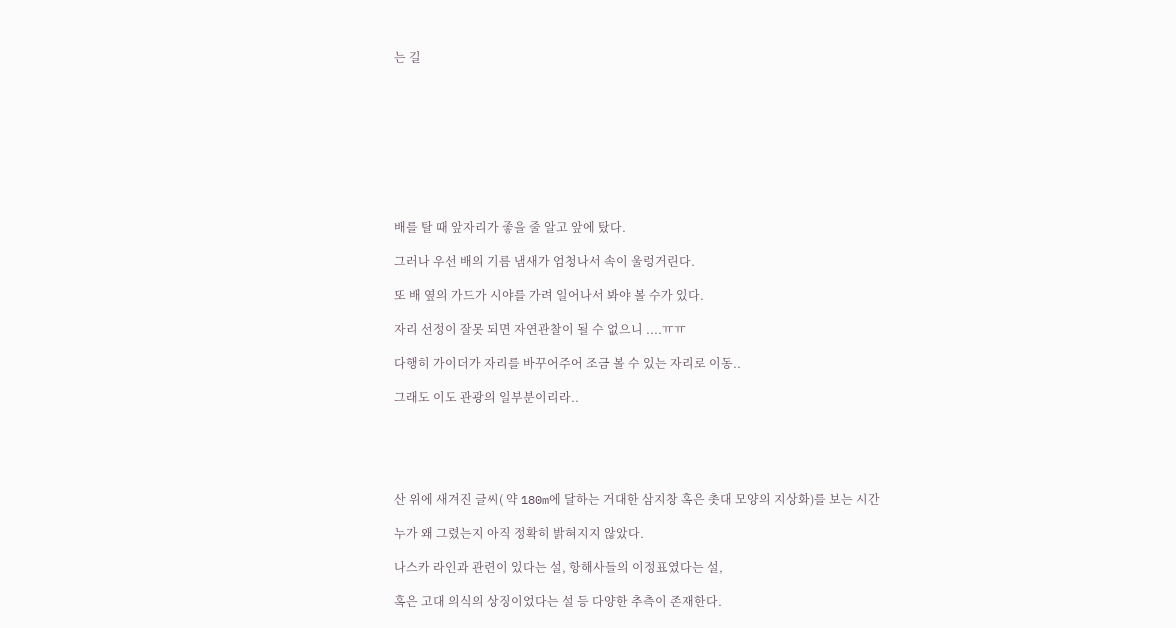는 길









배를 탈 때 앞자리가 좋을 줄 알고 앞에 탔다.

그러나 우선 배의 기름 냄새가 엄청나서 속이 울렁거린다.

또 배 옆의 가드가 시야를 가려 일어나서 봐야 볼 수가 있다.

자리 선정이 잘못 되면 자연관찰이 될 수 없으니 ....ㅠㅠ

다행히 가이더가 자리를 바꾸어주어 조금 볼 수 있는 자리로 이동..

그래도 이도 관광의 일부분이리라..





산 위에 새겨진 글씨( 약 180m에 달하는 거대한 삼지창 혹은 촛대 모양의 지상화)를 보는 시간

누가 왜 그렸는지 아직 정확히 밝혀지지 않았다.

나스카 라인과 관련이 있다는 설, 항해사들의 이정표였다는 설,

혹은 고대 의식의 상징이었다는 설 등 다양한 추측이 존재한다.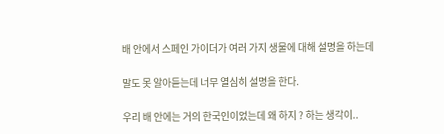배 안에서 스페인 가이더가 여러 가지 생물에 대해 설명을 하는데

말도 못 알아듣는데 너무 열심히 설명을 한다.

우리 배 안에는 거의 한국인이었는데 왜 하지 ? 하는 생각이..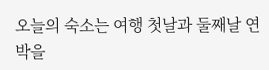오늘의 숙소는 여행 첫날과 둘째날 연박을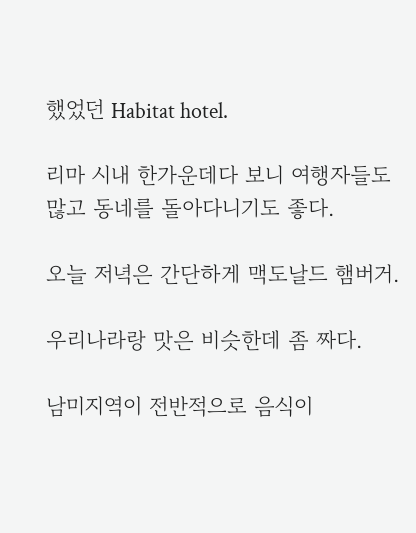했었던 Habitat hotel.

리마 시내 한가운데다 보니 여행자들도 많고 동네를 돌아다니기도 좋다.

오늘 저녁은 간단하게 맥도날드 햄버거.

우리나라랑 맛은 비슷한데 좀 짜다.

남미지역이 전반적으로 음식이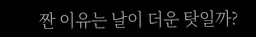짠 이유는 날이 더운 탓일까?